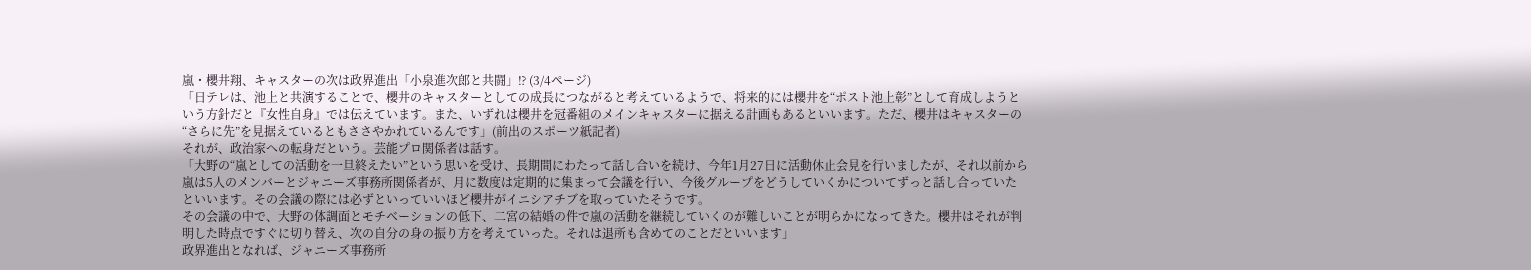嵐・櫻井翔、キャスターの次は政界進出「小泉進次郎と共闘」⁉ (3/4ページ)
「日テレは、池上と共演することで、櫻井のキャスターとしての成長につながると考えているようで、将来的には櫻井を“ポスト池上彰”として育成しようという方針だと『女性自身』では伝えています。また、いずれは櫻井を冠番組のメインキャスターに据える計画もあるといいます。ただ、櫻井はキャスターの“さらに先”を見据えているともささやかれているんです」(前出のスポーツ紙記者)
それが、政治家への転身だという。芸能プロ関係者は話す。
「大野の“嵐としての活動を一旦終えたい”という思いを受け、長期間にわたって話し合いを続け、今年1月27日に活動休止会見を行いましたが、それ以前から嵐は5人のメンバーとジャニーズ事務所関係者が、月に数度は定期的に集まって会議を行い、今後グループをどうしていくかについてずっと話し合っていたといいます。その会議の際には必ずといっていいほど櫻井がイニシアチブを取っていたそうです。
その会議の中で、大野の体調面とモチベーションの低下、二宮の結婚の件で嵐の活動を継続していくのが難しいことが明らかになってきた。櫻井はそれが判明した時点ですぐに切り替え、次の自分の身の振り方を考えていった。それは退所も含めてのことだといいます」
政界進出となれば、ジャニーズ事務所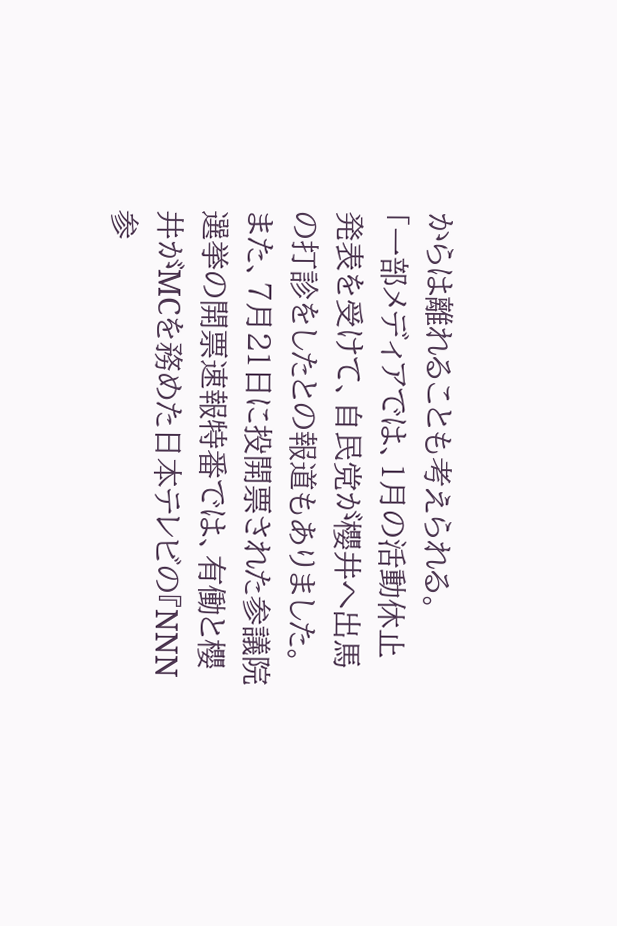からは離れることも考えられる。
「一部メディアでは、1月の活動休止発表を受けて、自民党が櫻井へ出馬の打診をしたとの報道もありました。また、7月21日に投開票された参議院選挙の開票速報特番では、有働と櫻井がMCを務めた日本テレビの『NNN参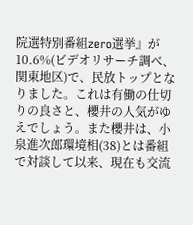院選特別番組zero選挙』が10.6%(ビデオリサーチ調べ、関東地区)で、民放トップとなりました。これは有働の仕切りの良さと、櫻井の人気がゆえでしょう。また櫻井は、小泉進次郎環境相(38)とは番組で対談して以来、現在も交流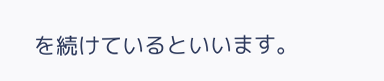を続けているといいます。